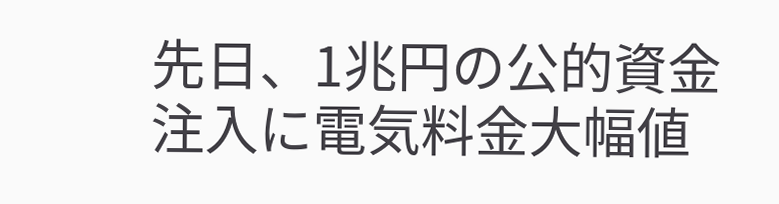先日、1兆円の公的資金注入に電気料金大幅値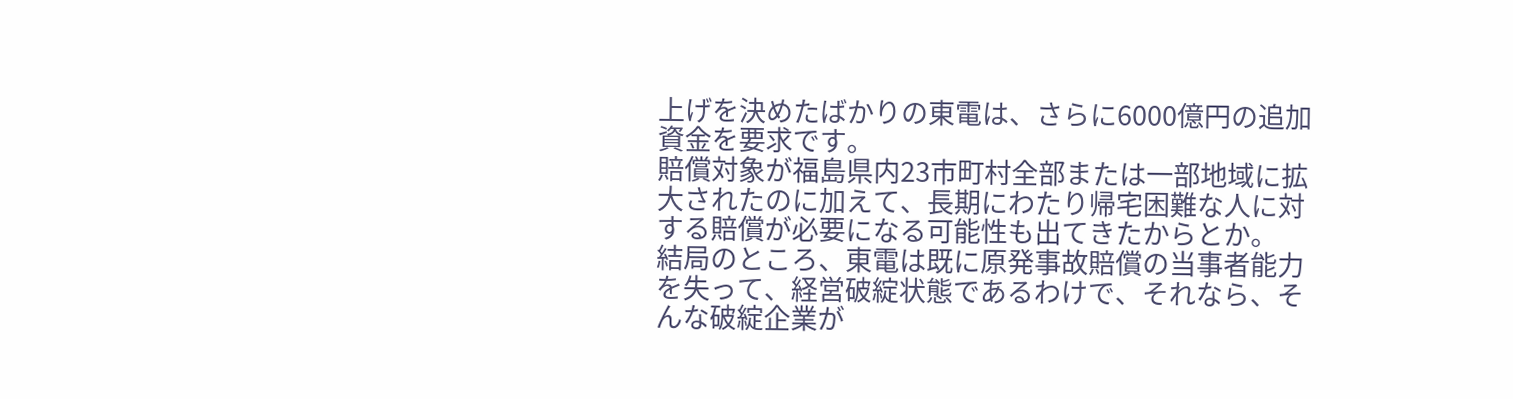上げを決めたばかりの東電は、さらに6000億円の追加資金を要求です。
賠償対象が福島県内23市町村全部または一部地域に拡大されたのに加えて、長期にわたり帰宅困難な人に対する賠償が必要になる可能性も出てきたからとか。
結局のところ、東電は既に原発事故賠償の当事者能力を失って、経営破綻状態であるわけで、それなら、そんな破綻企業が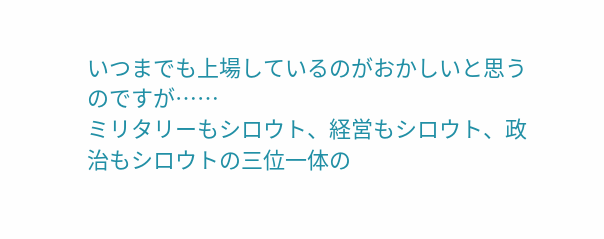いつまでも上場しているのがおかしいと思うのですが……
ミリタリーもシロウト、経営もシロウト、政治もシロウトの三位一体の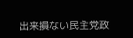出来損ない民主党政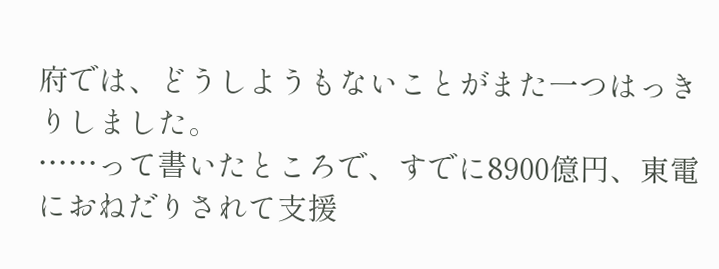府では、どうしようもないことがまた一つはっきりしました。
……って書いたところで、すでに8900億円、東電におねだりされて支援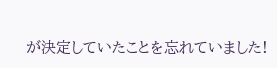が決定していたことを忘れていました!